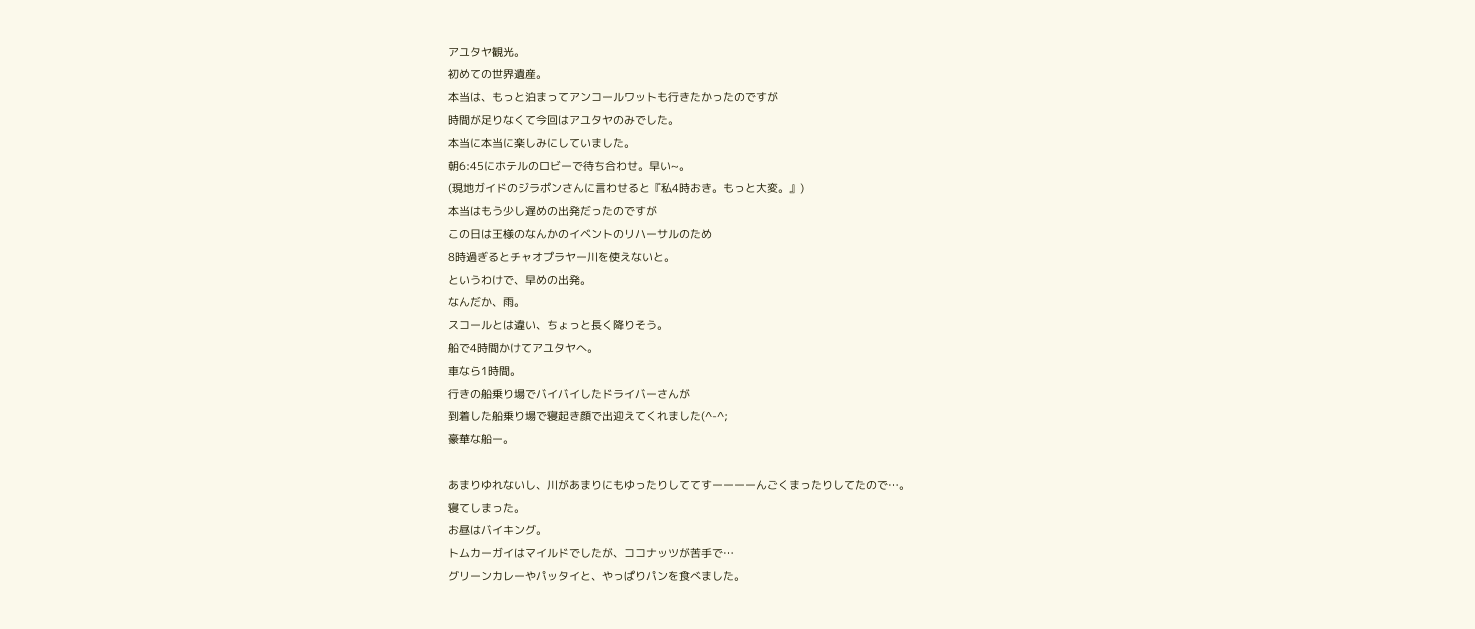アユタヤ観光。
初めての世界遺産。
本当は、もっと泊まってアンコールワットも行きたかったのですが
時間が足りなくて今回はアユタヤのみでした。
本当に本当に楽しみにしていました。
朝6:45にホテルのロビーで待ち合わせ。早い~。
(現地ガイドのジラポンさんに言わせると『私4時おき。もっと大変。』)
本当はもう少し遅めの出発だったのですが
この日は王様のなんかのイベントのリハーサルのため
8時過ぎるとチャオプラヤー川を使えないと。
というわけで、早めの出発。
なんだか、雨。
スコールとは違い、ちょっと長く降りそう。
船で4時間かけてアユタヤへ。
車なら1時間。
行きの船乗り場でバイバイしたドライバーさんが
到着した船乗り場で寝起き顔で出迎えてくれました(^-^;
豪華な船ー。

あまりゆれないし、川があまりにもゆったりしててすーーーーんごくまったりしてたので…。
寝てしまった。
お昼はバイキング。
トムカーガイはマイルドでしたが、ココナッツが苦手で…
グリーンカレーやパッタイと、やっぱりパンを食べました。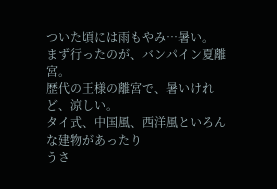ついた頃には雨もやみ…暑い。
まず行ったのが、バンパイン夏離宮。
歴代の王様の離宮で、暑いけれど、涼しい。
タイ式、中国風、西洋風といろんな建物があったり
うさ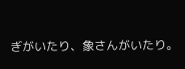ぎがいたり、象さんがいたり。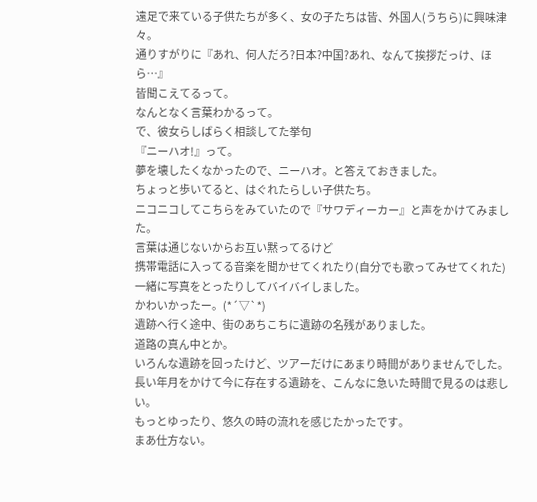遠足で来ている子供たちが多く、女の子たちは皆、外国人(うちら)に興味津々。
通りすがりに『あれ、何人だろ?日本?中国?あれ、なんて挨拶だっけ、ほら…』
皆聞こえてるって。
なんとなく言葉わかるって。
で、彼女らしばらく相談してた挙句
『ニーハオ!』って。
夢を壊したくなかったので、ニーハオ。と答えておきました。
ちょっと歩いてると、はぐれたらしい子供たち。
ニコニコしてこちらをみていたので『サワディーカー』と声をかけてみました。
言葉は通じないからお互い黙ってるけど
携帯電話に入ってる音楽を聞かせてくれたり(自分でも歌ってみせてくれた)
一緒に写真をとったりしてバイバイしました。
かわいかったー。(*´▽`*)
遺跡へ行く途中、街のあちこちに遺跡の名残がありました。
道路の真ん中とか。
いろんな遺跡を回ったけど、ツアーだけにあまり時間がありませんでした。
長い年月をかけて今に存在する遺跡を、こんなに急いた時間で見るのは悲しい。
もっとゆったり、悠久の時の流れを感じたかったです。
まあ仕方ない。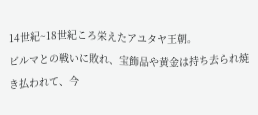14世紀~18世紀ころ栄えたアユタヤ王朝。
ビルマとの戦いに敗れ、宝飾品や黄金は持ち去られ焼き払われて、今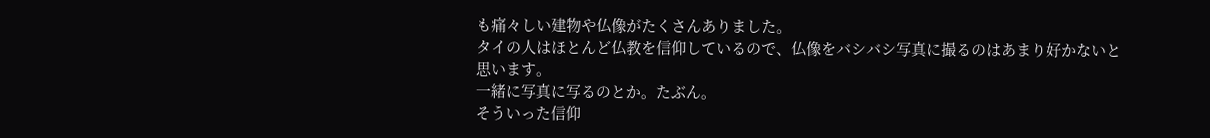も痛々しい建物や仏像がたくさんありました。
タイの人はほとんど仏教を信仰しているので、仏像をバシバシ写真に撮るのはあまり好かないと思います。
一緒に写真に写るのとか。たぶん。
そういった信仰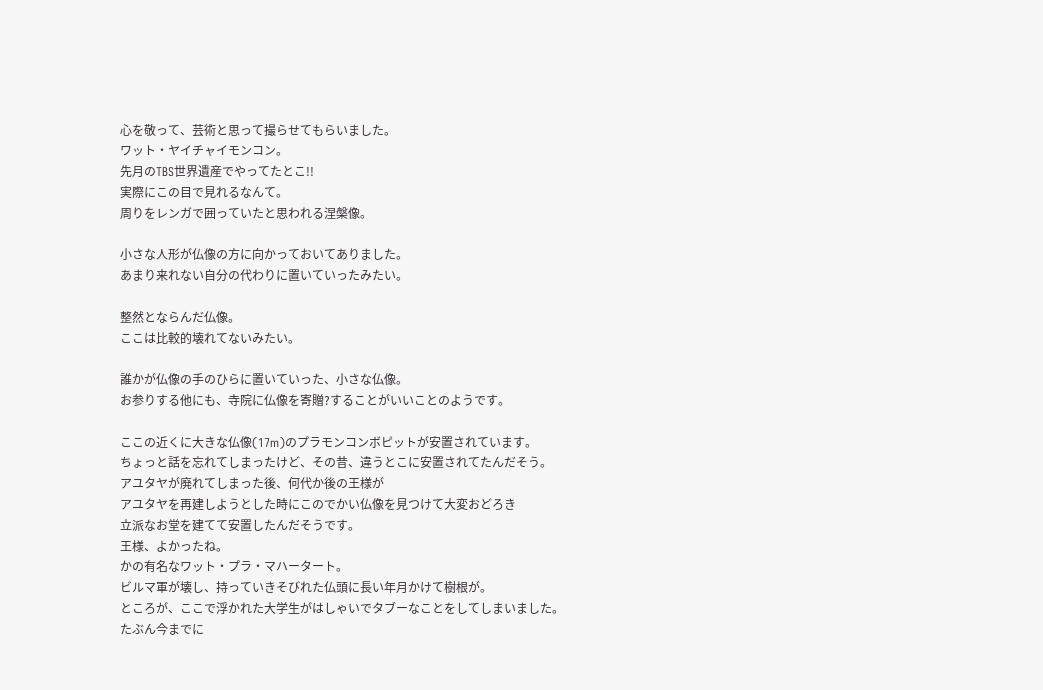心を敬って、芸術と思って撮らせてもらいました。
ワット・ヤイチャイモンコン。
先月のTBS世界遺産でやってたとこ!!
実際にこの目で見れるなんて。
周りをレンガで囲っていたと思われる涅槃像。

小さな人形が仏像の方に向かっておいてありました。
あまり来れない自分の代わりに置いていったみたい。

整然とならんだ仏像。
ここは比較的壊れてないみたい。

誰かが仏像の手のひらに置いていった、小さな仏像。
お参りする他にも、寺院に仏像を寄贈?することがいいことのようです。

ここの近くに大きな仏像(17m)のプラモンコンボピットが安置されています。
ちょっと話を忘れてしまったけど、その昔、違うとこに安置されてたんだそう。
アユタヤが廃れてしまった後、何代か後の王様が
アユタヤを再建しようとした時にこのでかい仏像を見つけて大変おどろき
立派なお堂を建てて安置したんだそうです。
王様、よかったね。
かの有名なワット・プラ・マハータート。
ビルマ軍が壊し、持っていきそびれた仏頭に長い年月かけて樹根が。
ところが、ここで浮かれた大学生がはしゃいでタブーなことをしてしまいました。
たぶん今までに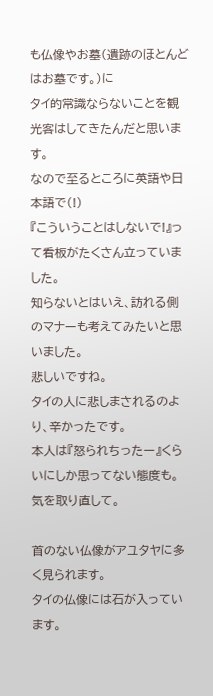も仏像やお墓(遺跡のほとんどはお墓です。)に
タイ的常識ならないことを観光客はしてきたんだと思います。
なので至るところに英語や日本語で(!)
『こういうことはしないで!』って看板がたくさん立っていました。
知らないとはいえ、訪れる側のマナーも考えてみたいと思いました。
悲しいですね。
タイの人に悲しまされるのより、辛かったです。
本人は『怒られちったー』くらいにしか思ってない態度も。
気を取り直して。

首のない仏像がアユタヤに多く見られます。
タイの仏像には石が入っています。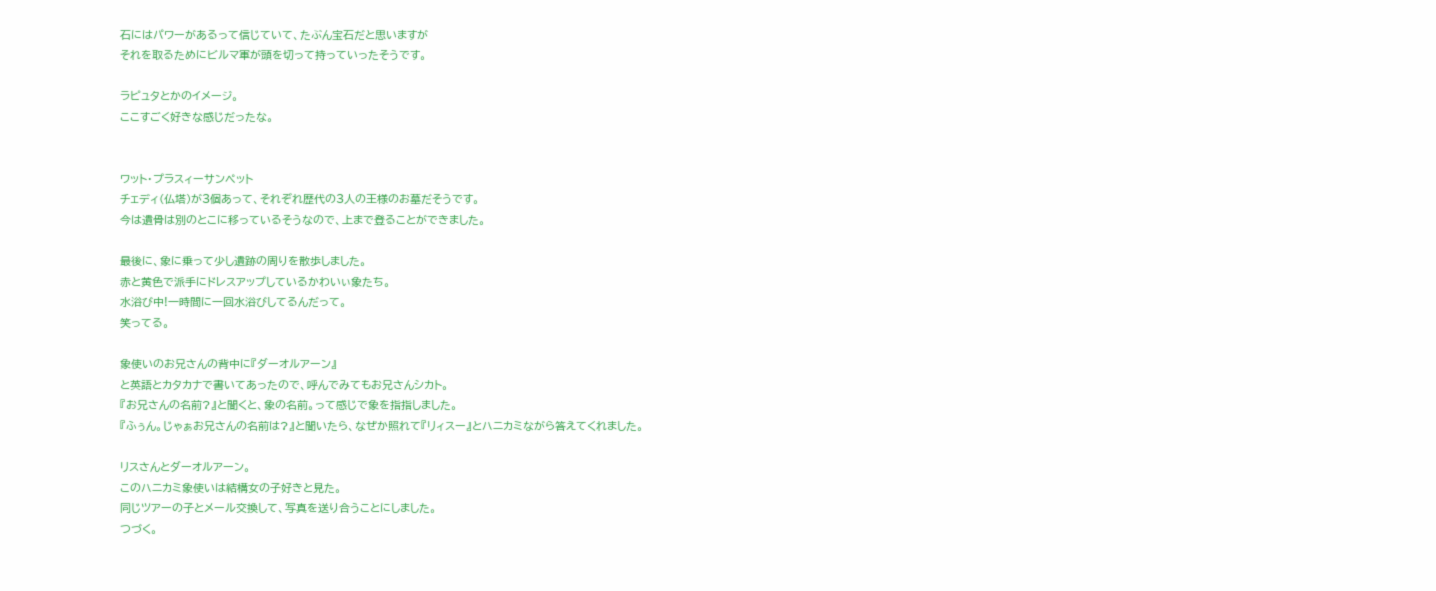石にはパワーがあるって信じていて、たぶん宝石だと思いますが
それを取るためにビルマ軍が頭を切って持っていったそうです。

ラピュタとかのイメージ。
ここすごく好きな感じだったな。


ワット・プラスィーサンペット
チェディ(仏塔)が3個あって、それぞれ歴代の3人の王様のお墓だそうです。
今は遺骨は別のとこに移っているそうなので、上まで登ることができました。

最後に、象に乗って少し遺跡の周りを散歩しました。
赤と黄色で派手にドレスアップしているかわいぃ象たち。
水浴び中!一時間に一回水浴びしてるんだって。
笑ってる。

象使いのお兄さんの背中に『ダーオルアーン』
と英語とカタカナで書いてあったので、呼んでみてもお兄さんシカト。
『お兄さんの名前?』と聞くと、象の名前。って感じで象を指指しました。
『ふぅん。じゃぁお兄さんの名前は?』と聞いたら、なぜか照れて『リィスー』とハニカミながら答えてくれました。

リスさんとダーオルアーン。
このハニカミ象使いは結構女の子好きと見た。
同じツアーの子とメール交換して、写真を送り合うことにしました。
つづく。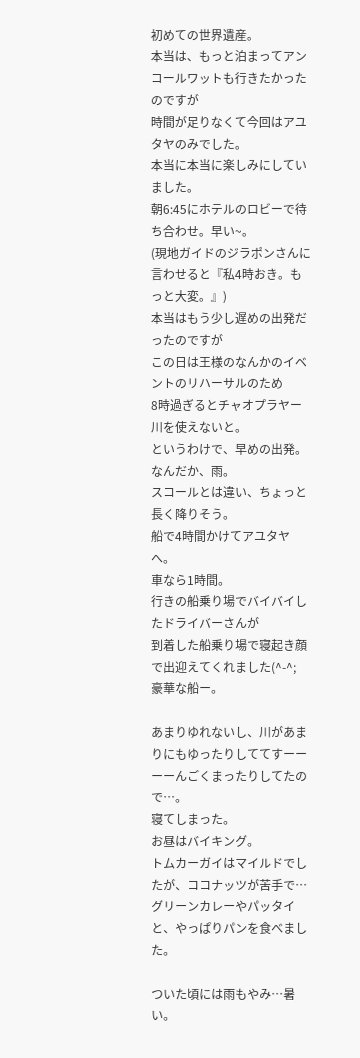初めての世界遺産。
本当は、もっと泊まってアンコールワットも行きたかったのですが
時間が足りなくて今回はアユタヤのみでした。
本当に本当に楽しみにしていました。
朝6:45にホテルのロビーで待ち合わせ。早い~。
(現地ガイドのジラポンさんに言わせると『私4時おき。もっと大変。』)
本当はもう少し遅めの出発だったのですが
この日は王様のなんかのイベントのリハーサルのため
8時過ぎるとチャオプラヤー川を使えないと。
というわけで、早めの出発。
なんだか、雨。
スコールとは違い、ちょっと長く降りそう。
船で4時間かけてアユタヤへ。
車なら1時間。
行きの船乗り場でバイバイしたドライバーさんが
到着した船乗り場で寝起き顔で出迎えてくれました(^-^;
豪華な船ー。

あまりゆれないし、川があまりにもゆったりしててすーーーーんごくまったりしてたので…。
寝てしまった。
お昼はバイキング。
トムカーガイはマイルドでしたが、ココナッツが苦手で…
グリーンカレーやパッタイと、やっぱりパンを食べました。

ついた頃には雨もやみ…暑い。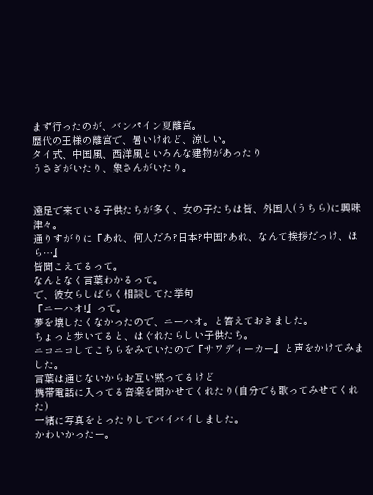まず行ったのが、バンパイン夏離宮。
歴代の王様の離宮で、暑いけれど、涼しい。
タイ式、中国風、西洋風といろんな建物があったり
うさぎがいたり、象さんがいたり。


遠足で来ている子供たちが多く、女の子たちは皆、外国人(うちら)に興味津々。
通りすがりに『あれ、何人だろ?日本?中国?あれ、なんて挨拶だっけ、ほら…』
皆聞こえてるって。
なんとなく言葉わかるって。
で、彼女らしばらく相談してた挙句
『ニーハオ!』って。
夢を壊したくなかったので、ニーハオ。と答えておきました。
ちょっと歩いてると、はぐれたらしい子供たち。
ニコニコしてこちらをみていたので『サワディーカー』と声をかけてみました。
言葉は通じないからお互い黙ってるけど
携帯電話に入ってる音楽を聞かせてくれたり(自分でも歌ってみせてくれた)
一緒に写真をとったりしてバイバイしました。
かわいかったー。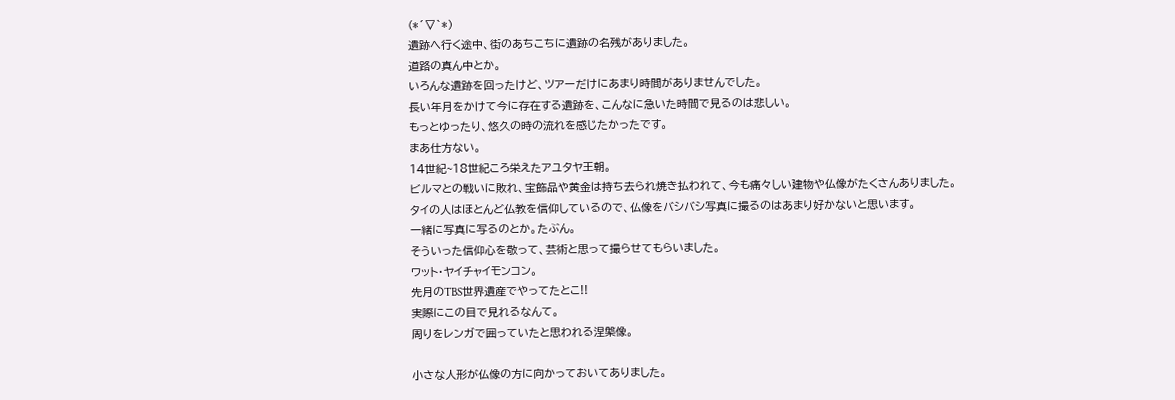(*´▽`*)
遺跡へ行く途中、街のあちこちに遺跡の名残がありました。
道路の真ん中とか。
いろんな遺跡を回ったけど、ツアーだけにあまり時間がありませんでした。
長い年月をかけて今に存在する遺跡を、こんなに急いた時間で見るのは悲しい。
もっとゆったり、悠久の時の流れを感じたかったです。
まあ仕方ない。
14世紀~18世紀ころ栄えたアユタヤ王朝。
ビルマとの戦いに敗れ、宝飾品や黄金は持ち去られ焼き払われて、今も痛々しい建物や仏像がたくさんありました。
タイの人はほとんど仏教を信仰しているので、仏像をバシバシ写真に撮るのはあまり好かないと思います。
一緒に写真に写るのとか。たぶん。
そういった信仰心を敬って、芸術と思って撮らせてもらいました。
ワット・ヤイチャイモンコン。
先月のTBS世界遺産でやってたとこ!!
実際にこの目で見れるなんて。
周りをレンガで囲っていたと思われる涅槃像。

小さな人形が仏像の方に向かっておいてありました。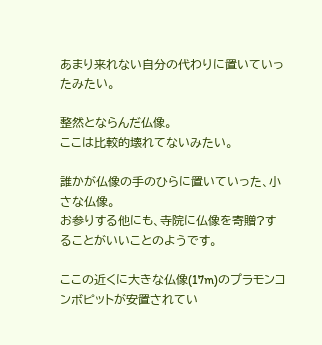あまり来れない自分の代わりに置いていったみたい。

整然とならんだ仏像。
ここは比較的壊れてないみたい。

誰かが仏像の手のひらに置いていった、小さな仏像。
お参りする他にも、寺院に仏像を寄贈?することがいいことのようです。

ここの近くに大きな仏像(17m)のプラモンコンボピットが安置されてい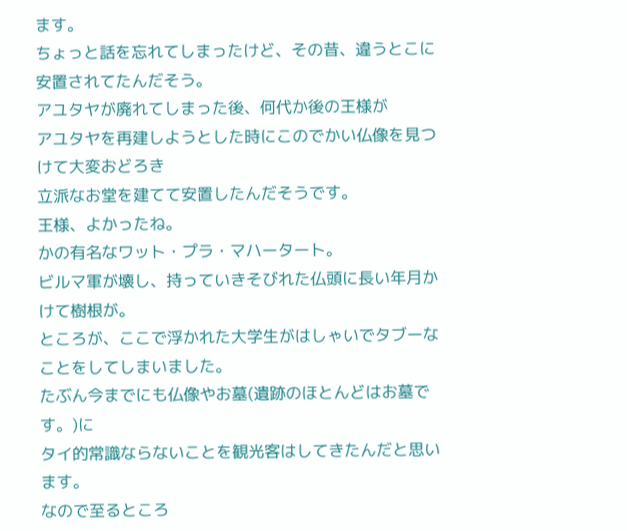ます。
ちょっと話を忘れてしまったけど、その昔、違うとこに安置されてたんだそう。
アユタヤが廃れてしまった後、何代か後の王様が
アユタヤを再建しようとした時にこのでかい仏像を見つけて大変おどろき
立派なお堂を建てて安置したんだそうです。
王様、よかったね。
かの有名なワット・プラ・マハータート。
ビルマ軍が壊し、持っていきそびれた仏頭に長い年月かけて樹根が。
ところが、ここで浮かれた大学生がはしゃいでタブーなことをしてしまいました。
たぶん今までにも仏像やお墓(遺跡のほとんどはお墓です。)に
タイ的常識ならないことを観光客はしてきたんだと思います。
なので至るところ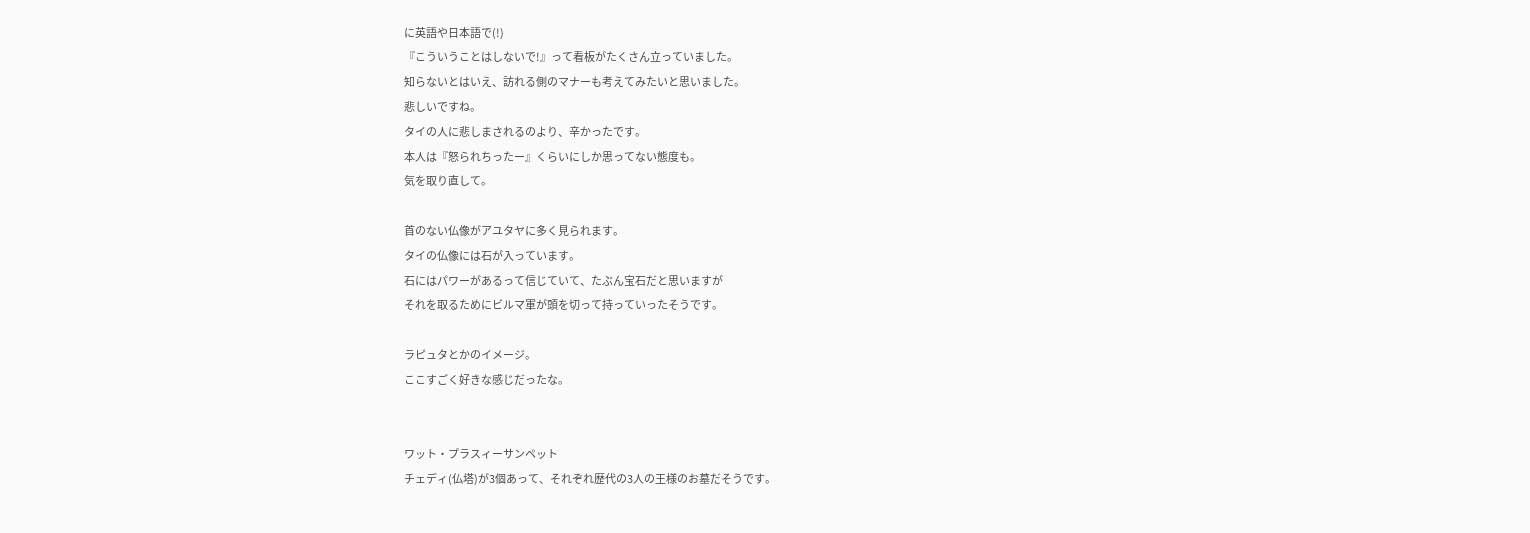に英語や日本語で(!)
『こういうことはしないで!』って看板がたくさん立っていました。
知らないとはいえ、訪れる側のマナーも考えてみたいと思いました。
悲しいですね。
タイの人に悲しまされるのより、辛かったです。
本人は『怒られちったー』くらいにしか思ってない態度も。
気を取り直して。

首のない仏像がアユタヤに多く見られます。
タイの仏像には石が入っています。
石にはパワーがあるって信じていて、たぶん宝石だと思いますが
それを取るためにビルマ軍が頭を切って持っていったそうです。

ラピュタとかのイメージ。
ここすごく好きな感じだったな。


ワット・プラスィーサンペット
チェディ(仏塔)が3個あって、それぞれ歴代の3人の王様のお墓だそうです。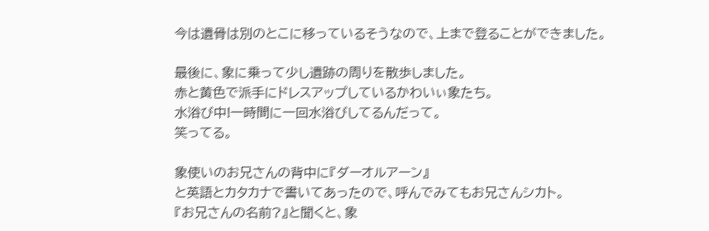今は遺骨は別のとこに移っているそうなので、上まで登ることができました。

最後に、象に乗って少し遺跡の周りを散歩しました。
赤と黄色で派手にドレスアップしているかわいぃ象たち。
水浴び中!一時間に一回水浴びしてるんだって。
笑ってる。

象使いのお兄さんの背中に『ダーオルアーン』
と英語とカタカナで書いてあったので、呼んでみてもお兄さんシカト。
『お兄さんの名前?』と聞くと、象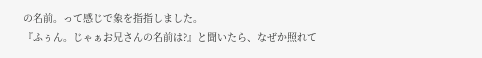の名前。って感じで象を指指しました。
『ふぅん。じゃぁお兄さんの名前は?』と聞いたら、なぜか照れて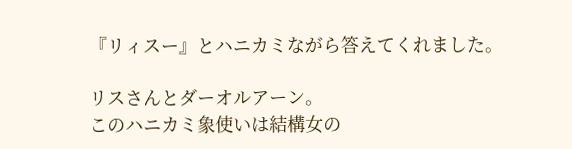『リィスー』とハニカミながら答えてくれました。

リスさんとダーオルアーン。
このハニカミ象使いは結構女の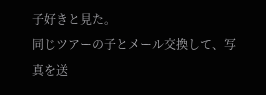子好きと見た。
同じツアーの子とメール交換して、写真を送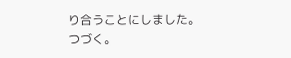り合うことにしました。
つづく。